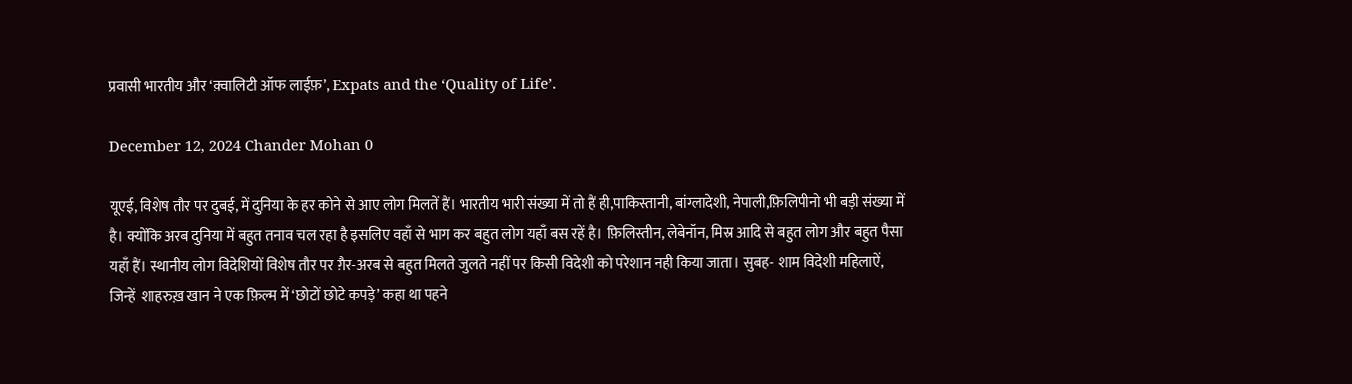प्रवासी भारतीय और ‘क़्वालिटी ऑफ लाईफ़’, Expats and the ‘Quality of Life’.

December 12, 2024 Chander Mohan 0

यूएई, विशेष तौर पर दुबई, में दुनिया के हर कोने से आए लोग मिलतें हैं। भारतीय भारी संख्या में तो हैं ही,पाकिस्तानी, बांग्लादेशी, नेपाली,फ़िलिपीनो भी बड़ी संख्या में है। क्योंकि अरब दुनिया में बहुत तनाव चल रहा है इसलिए वहाँ से भाग कर बहुत लोग यहाँ बस रहें है। फ़िलिस्तीन, लेबेनॉन, मिस्र आदि से बहुत लोग और बहुत पैसा यहाँ हैं। स्थानीय लोग विदेशियों विशेष तौर पर ग़ैर-अरब से बहुत मिलते जुलते नहीं पर किसी विदेशी को परेशान नही किया जाता। सुबह- शाम विदेशी महिलाऐं, जिन्हें  शाहरुख़ खान ने एक फ़िल्म में ‘छोटों छोटे कपड़े’ कहा था पहने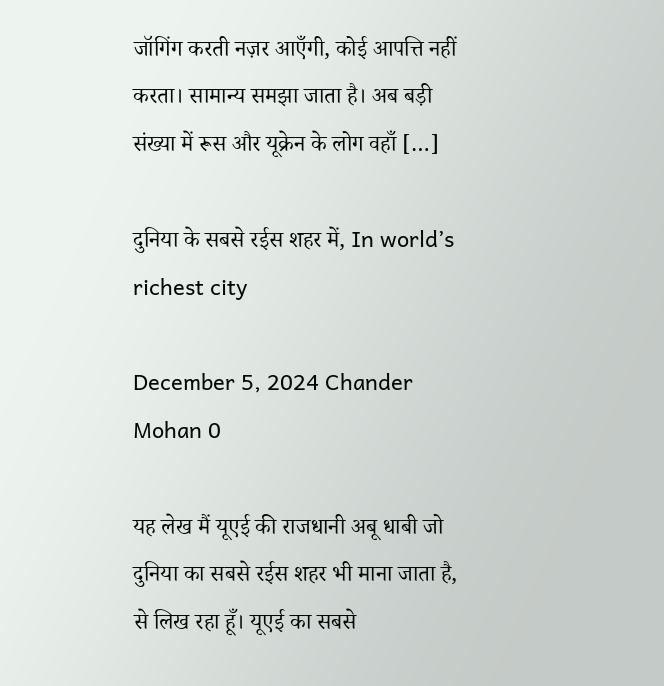जॉगिंग करती नज़र आएँगी, कोई आपत्ति नहीं करता। सामान्य समझा जाता है। अब बड़ी संख्या में रूस और यूक्रेन के लोग वहाँ […]

दुनिया के सबसे रईस शहर में, In world’s richest city

December 5, 2024 Chander Mohan 0

यह लेख मैं यूएई की राजधानी अबू धाबी जो दुनिया का सबसे रईस शहर भी माना जाता है, से लिख रहा हूँ। यूएई का सबसे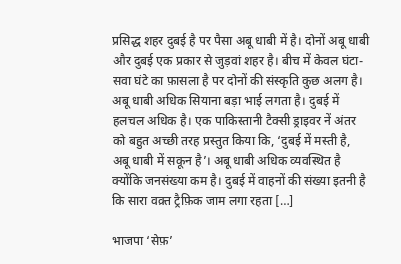प्रसिद्ध शहर दुबई है पर पैसा अबू धाबी में है। दोनों अबू धाबी और दुबई एक प्रकार से जुड़वां शहर है। बीच में केवल घंटा- सवा घंटे का फ़ासला है पर दोनों की संस्कृति कुछ अलग है। अबू धाबी अधिक सियाना बड़ा भाई लगता है। दुबई में हलचल अधिक है। एक पाकिस्तानी टैक्सी ड्राइवर नें अंतर को बहुत अच्छी तरह प्रस्तुत किया कि, ‘दुबई में मस्ती है, अबू धाबी में सकून है’। अबू धाबी अधिक व्यवस्थित है क्योंकि जनसंख्या कम है। दुबई में वाहनों की संख्या इतनी है कि सारा वक़्त ट्रैफ़िक जाम लगा रहता […]

भाजपा ‘सेफ़’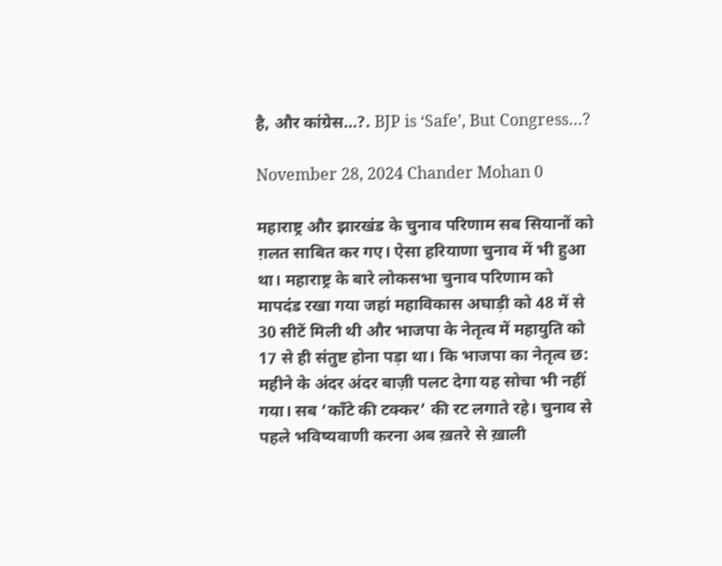है, और कांग्रेस…?. BJP is ‘Safe’, But Congress…?

November 28, 2024 Chander Mohan 0

महाराष्ट्र और झारखंड के चुनाव परिणाम सब सियानों को ग़लत साबित कर गए। ऐसा हरियाणा चुनाव में भी हुआ था। महाराष्ट्र के बारे लोकसभा चुनाव परिणाम को मापदंड रखा गया जहां महाविकास अघाड़ी को 48 में से 30 सीटें मिली थी और भाजपा के नेतृत्व में महायुति को 17 से ही संतुष्ट होना पड़ा था। कि भाजपा का नेतृत्व छ: महीने के अंदर अंदर बाज़ी पलट देगा यह सोचा भी नहीं गया। सब ‘काँटे की टक्कर’ की रट लगाते रहे। चुनाव से पहले भविष्यवाणी करना अब ख़तरे से ख़ाली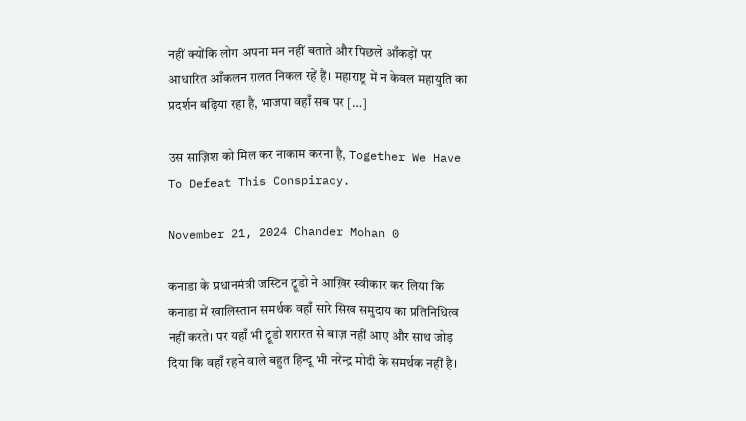नहीं क्योंकि लोग अपना मन नहीं बताते और पिछले आँकड़ों पर आधारित आँकलन ग़लत निकल रहें हैं। महाराष्ट्र में न केवल महायुति का प्रदर्शन बढ़िया रहा है, भाजपा वहाँ सब पर […]

उस साज़िश को मिल कर नाकाम करना है, Together We Have To Defeat This Conspiracy.

November 21, 2024 Chander Mohan 0

कनाडा के प्रधानमंत्री जस्टिन ट्रूडो ने आख़िर स्वीकार कर लिया कि कनाडा में खालिस्तान समर्थक वहाँ सारे सिख समुदाय का प्रतिनिधित्व नहीं करते। पर यहाँ भी ट्रूडो शरारत से बाज़ नहीं आए और साथ जोड़ दिया कि वहाँ रहने वाले बहुत हिन्दू भी नरेन्द्र मोदी के समर्थक नहीं है।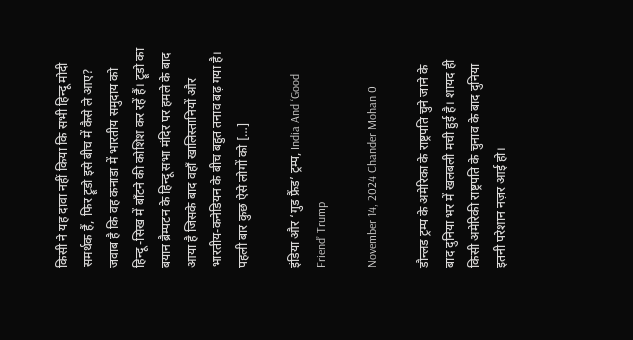किसी ने यह दावा नहीं किया कि सभी हिन्दू मोदी समर्थक हैं, फिर ट्रूडो इसे बीच में कैसे ले आए? जवाब है कि वह कनाडा में भारतीय समुदाय को हिन्दू -सिख में बाँटने की कोशिश कर रहें हैं। ट्रूडो का बयान ब्रैम्पटन के हिन्दू सभा मंदिर पर हमले के बाद आया है जिसके बाद वहाँ खालिस्तानियों और भारतीय-कनेडियन के बीच बहुत तनाव बढ़ गया है। पहली बार कुछ ऐसे लोगों को […]

इंडिया और ‘गुड फ्रैंड’ ट्रम्प, India And ‘Good Friend’ Trump

November 14, 2024 Chander Mohan 0

डौन्लड ट्रम्प के अमेरिका के राष्ट्रपति चुने जाने के बाद दुनिया भर में खलबली मची हुई है। शायद ही किसी अमेरिकी राष्ट्रपति के चुनाव के बाद दुनिया इतनी परेशान नज़र आई हो।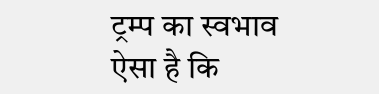ट्रम्प का स्वभाव ऐसा है कि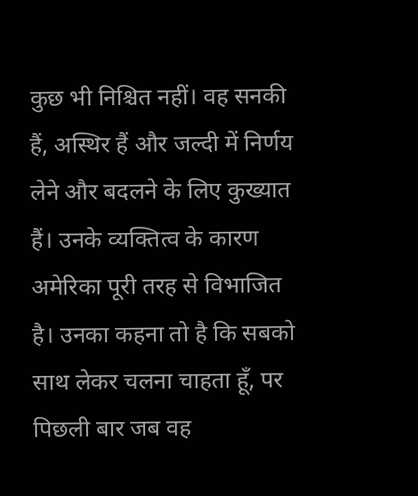कुछ भी निश्चित नहीं। वह सनकी हैं, अस्थिर हैं और जल्दी में निर्णय लेने और बदलने के लिए कुख्यात हैं। उनके व्यक्तित्व के कारण अमेरिका पूरी तरह से विभाजित है। उनका कहना तो है कि सबको साथ लेकर चलना चाहता हूँ, पर पिछली बार जब वह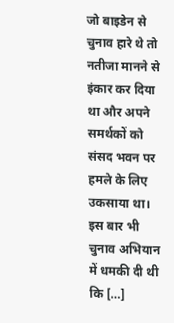जो बाइडेन से चुनाव हारे थे तो नतीजा मानने से इंकार कर दिया था और अपने समर्थकों को संसद भवन पर हमले के लिए उकसाया था। इस बार भी चुनाव अभियान में धमकी दी थी कि […]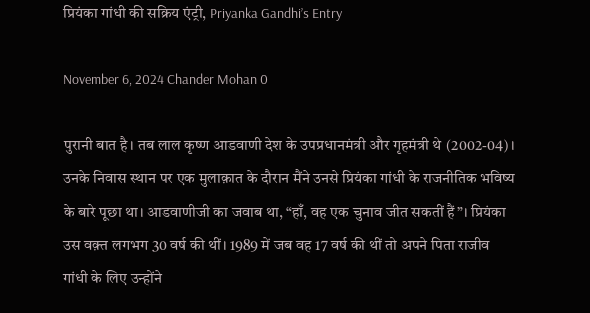प्रियंका गांधी की सक्रिय एंट्री, Priyanka Gandhi’s Entry

November 6, 2024 Chander Mohan 0

पुरानी बात है। तब लाल कृष्ण आडवाणी देश के उपप्रधानमंत्री और गृहमंत्री थे (2002-04)। उनके निवास स्थान पर एक मुलाक़ात के दौरान मैंने उनसे प्रियंका गांधी के राजनीतिक भविष्य के बारे पूछा था। आडवाणीजी का जवाब था, “हाँ, वह एक चुनाव जीत सकतीं हैं”। प्रियंका उस वक़्त लगभग 30 वर्ष की थीं। 1989 में जब वह 17 वर्ष की थीं तो अपने पिता राजीव गांधी के लिए उन्होंने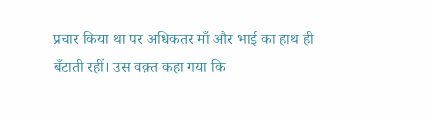प्रचार किया था पर अधिकतर माँ और भाई का हाथ ही बँटाती रहीं। उस वक़्त कहा गया कि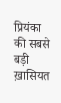प्रियंका की सबसे बड़ी ख़ासियत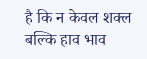है कि न केवल शक्ल बल्कि हाव भाव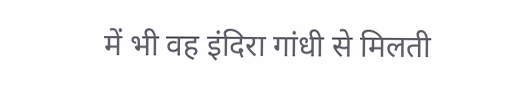में भी वह इंदिरा गांधी से मिलती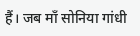हैं। जब माँ सोनिया गांधी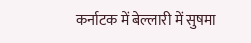कर्नाटक में बेल्लारी में सुषमा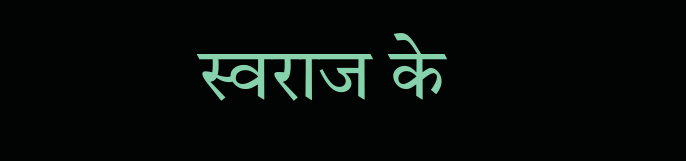स्वराज के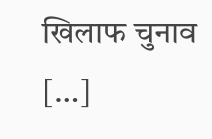खिलाफ चुनाव […]